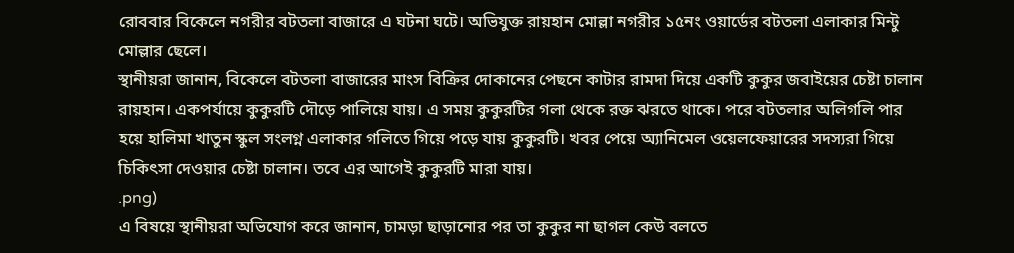রোববার বিকেলে নগরীর বটতলা বাজারে এ ঘটনা ঘটে। অভিযুক্ত রায়হান মোল্লা নগরীর ১৫নং ওয়ার্ডের বটতলা এলাকার মিন্টু মোল্লার ছেলে।
স্থানীয়রা জানান, বিকেলে বটতলা বাজারের মাংস বিক্রির দোকানের পেছনে কাটার রামদা দিয়ে একটি কুকুর জবাইয়ের চেষ্টা চালান রায়হান। একপর্যায়ে কুকুরটি দৌড়ে পালিয়ে যায়। এ সময় কুকুরটির গলা থেকে রক্ত ঝরতে থাকে। পরে বটতলার অলিগলি পার হয়ে হালিমা খাতুন স্কুল সংলগ্ন এলাকার গলিতে গিয়ে পড়ে যায় কুকুরটি। খবর পেয়ে অ্যানিমেল ওয়েলফেয়ারের সদস্যরা গিয়ে চিকিৎসা দেওয়ার চেষ্টা চালান। তবে এর আগেই কুকুরটি মারা যায়।
.png)
এ বিষয়ে স্থানীয়রা অভিযোগ করে জানান, চামড়া ছাড়ানোর পর তা কুকুর না ছাগল কেউ বলতে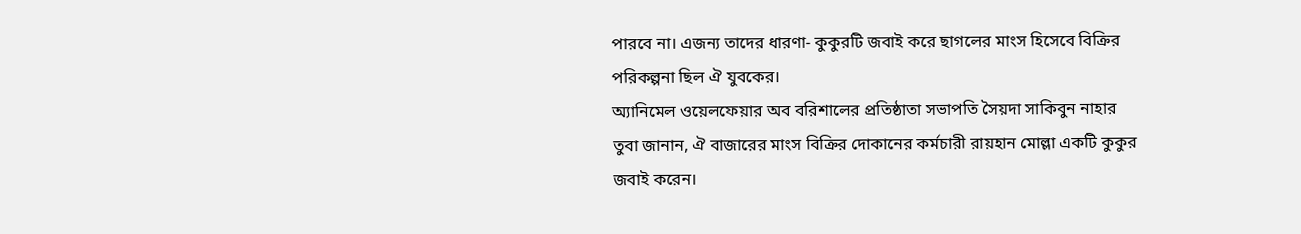পারবে না। এজন্য তাদের ধারণা- কুকুরটি জবাই করে ছাগলের মাংস হিসেবে বিক্রির পরিকল্পনা ছিল ঐ যুবকের।
অ্যানিমেল ওয়েলফেয়ার অব বরিশালের প্রতিষ্ঠাতা সভাপতি সৈয়দা সাকিবুন নাহার তুবা জানান, ঐ বাজারের মাংস বিক্রির দোকানের কর্মচারী রায়হান মোল্লা একটি কুকুর জবাই করেন।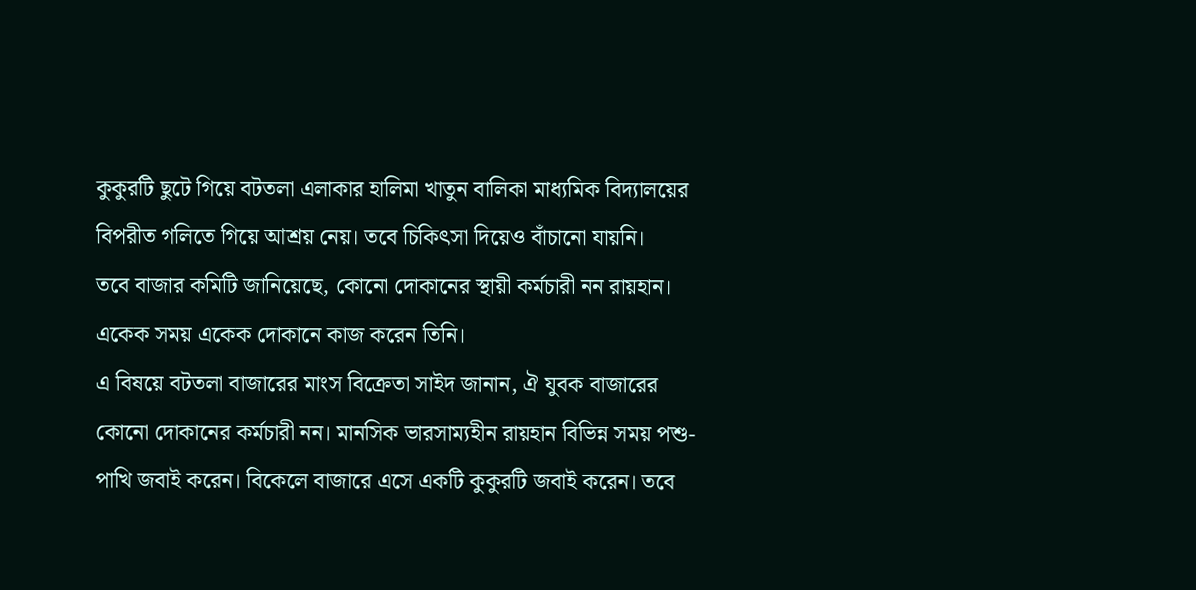কুকুরটি ছুটে গিয়ে বটতলা এলাকার হালিমা খাতুন বালিকা মাধ্যমিক বিদ্যালয়ের বিপরীত গলিতে গিয়ে আশ্রয় নেয়। তবে চিকিৎসা দিয়েও বাঁচানো যায়নি।
তবে বাজার কমিটি জানিয়েছে, কোনো দোকানের স্থায়ী কর্মচারী নন রায়হান। একেক সময় একেক দোকানে কাজ করেন তিনি।
এ বিষয়ে বটতলা বাজারের মাংস বিক্রেতা সাইদ জানান, ঐ যুবক বাজারের কোনো দোকানের কর্মচারী নন। মানসিক ভারসাম্যহীন রায়হান বিভিন্ন সময় পশু-পাখি জবাই করেন। বিকেলে বাজারে এসে একটি কুকুরটি জবাই করেন। তবে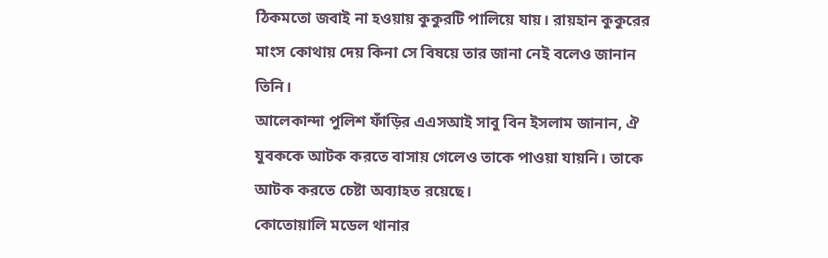ঠিকমতো জবাই না হওয়ায় কুকুরটি পালিয়ে যায়। রায়হান কুকুরের মাংস কোথায় দেয় কিনা সে বিষয়ে তার জানা নেই বলেও জানান তিনি।
আলেকান্দা পুলিশ ফাঁড়ির এএসআই সাবু বিন ইসলাম জানান, ঐ যুবককে আটক করতে বাসায় গেলেও তাকে পাওয়া যায়নি। তাকে আটক করতে চেষ্টা অব্যাহত রয়েছে।
কোতোয়ালি মডেল থানার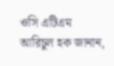ওসি এটিএম আরিচুল হক জানান,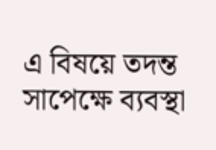এ বিষয়ে তদন্ত সাপেক্ষে ব্যবস্থা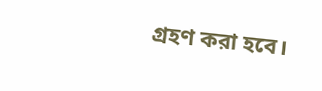গ্রহণ করা হবে।